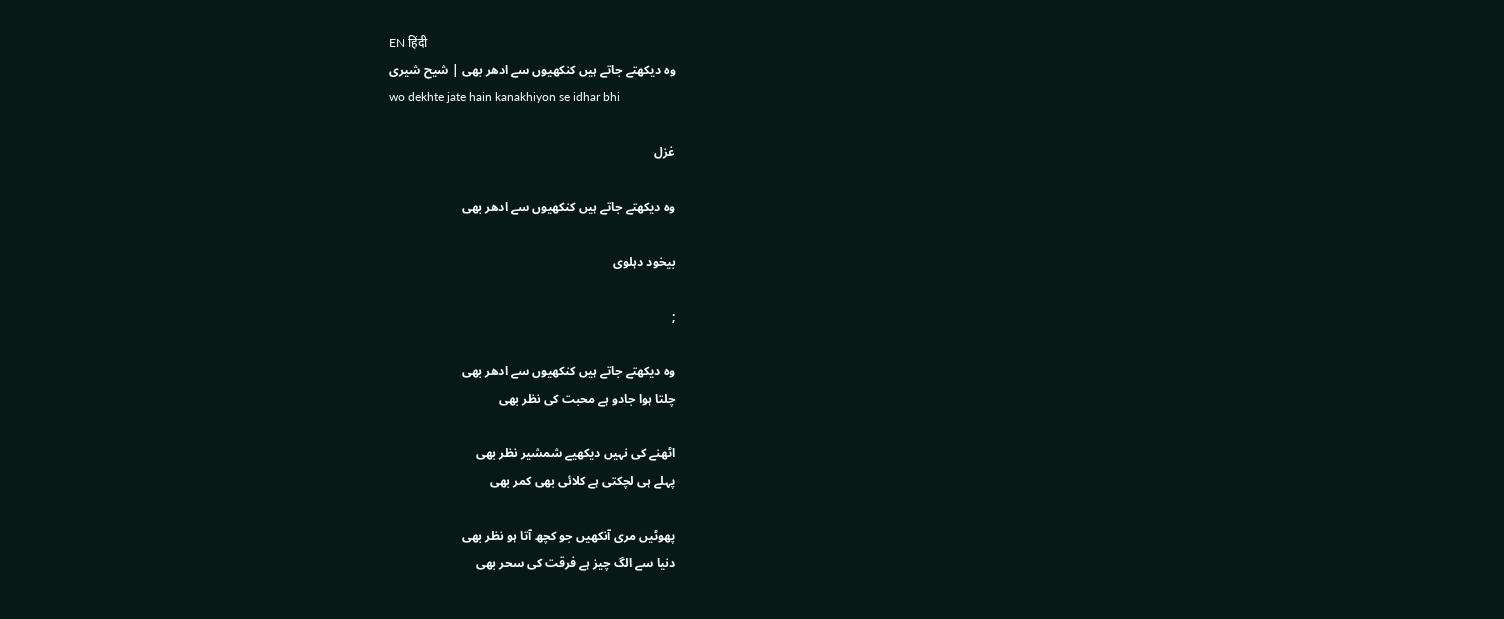EN हिंदी
وہ دیکھتے جاتے ہیں کنکھیوں سے ادھر بھی | شیح شیری
wo dekhte jate hain kanakhiyon se idhar bhi

غزل

وہ دیکھتے جاتے ہیں کنکھیوں سے ادھر بھی

بیخود دہلوی

;

وہ دیکھتے جاتے ہیں کنکھیوں سے ادھر بھی
چلتا ہوا جادو ہے محبت کی نظر بھی

اٹھنے کی نہیں دیکھیے شمشیر نظر بھی
پہلے ہی لچکتی ہے کلائی بھی کمر بھی

پھوٹیں مری آنکھیں جو کچھ آتا ہو نظر بھی
دنیا سے الگ چیز ہے فرقت کی سحر بھی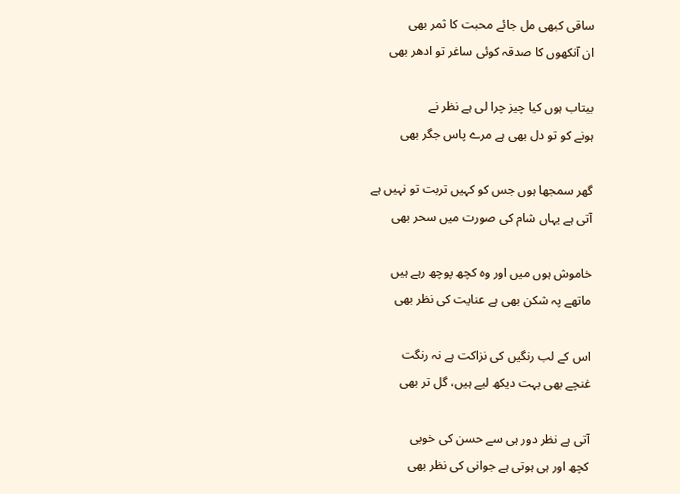ساقی کبھی مل جائے محبت کا ثمر بھی
ان آنکھوں کا صدقہ کوئی ساغر تو ادھر بھی

بیتاب ہوں کیا چیز چرا لی ہے نظر نے
ہونے کو تو دل بھی ہے مرے پاس جگر بھی

گھر سمجھا ہوں جس کو کہیں تربت تو نہیں ہے
آتی ہے یہاں شام کی صورت میں سحر بھی

خاموش ہوں میں اور وہ کچھ پوچھ رہے ہیں
ماتھے پہ شکن بھی ہے عنایت کی نظر بھی

اس کے لب رنگیں کی نزاکت ہے نہ رنگت
غنچے بھی بہت دیکھ لیے ہیں، گل تر بھی

آتی ہے نظر دور ہی سے حسن کی خوبی
کچھ اور ہی ہوتی ہے جوانی کی نظر بھی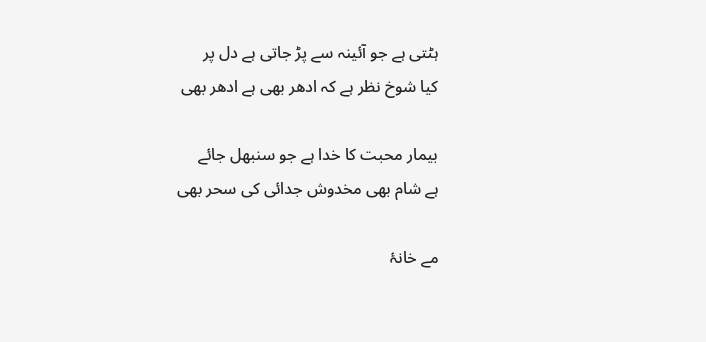ہٹتی ہے جو آئینہ سے پڑ جاتی ہے دل پر
کیا شوخ نظر ہے کہ ادھر بھی ہے ادھر بھی

بیمار محبت کا خدا ہے جو سنبھل جائے
ہے شام بھی مخدوش جدائی کی سحر بھی

مے خانۂ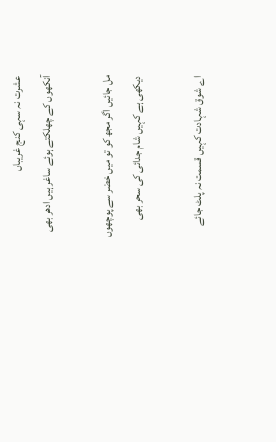عشرت نہ سہی کنج غریباں
آنکھوں کے چھلکتے ہوئے ساغر ہیں ادھر بھی

مل جائیں اگر مجھ کو تو میں خضر سے پوچھوں
دیکھی ہے کہیں شام جدائی کی سحر بھی

اے شوق شہادت کہیں قسمت نہ پلٹ جائے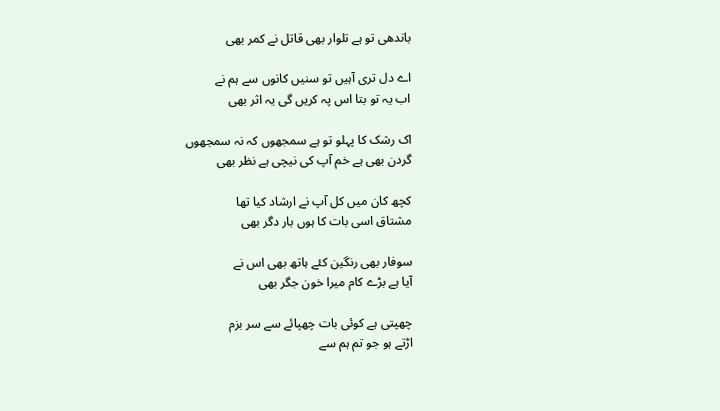باندھی تو ہے تلوار بھی قاتل نے کمر بھی

اے دل تری آہیں تو سنیں کانوں سے ہم نے
اب یہ تو بتا اس پہ کریں گی یہ اثر بھی

اک رشک کا پہلو تو ہے سمجھوں کہ نہ سمجھوں
گردن بھی ہے خم آپ کی نیچی ہے نظر بھی

کچھ کان میں کل آپ نے ارشاد کیا تھا
مشتاق اسی بات کا ہوں بار دگر بھی

سوفار بھی رنگین کئے ہاتھ بھی اس نے
آیا ہے بڑے کام میرا خون جگر بھی

چھپتی ہے کوئی بات چھپائے سے سر بزم
اڑتے ہو جو تم ہم سے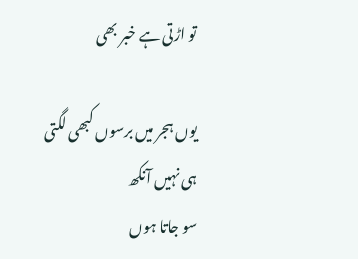تو اڑتی ہے خبر بھی

یوں ہجر میں برسوں کبھی لگتی ہی نہیں آنکھ
سو جاتا ہوں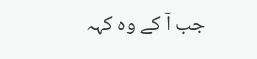جب آ کے وہ کہہ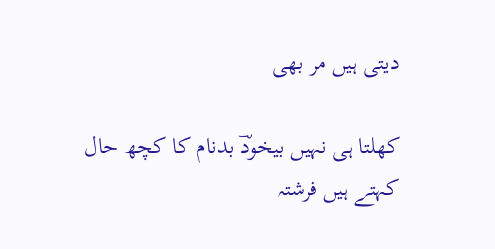دیتی ہیں مر بھی

کھلتا ہی نہیں بیخودؔ بدنام کا کچھ حال
کہتے ہیں فرشتہ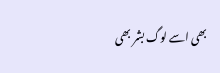بھی اسے لوگ بشر بھی